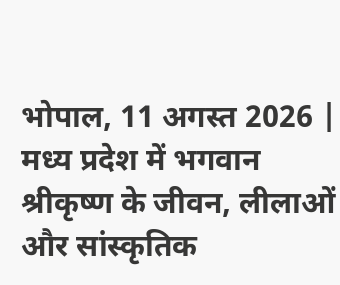भोपाल, 11 अगस्त 2026 | मध्य प्रदेश में भगवान श्रीकृष्ण के जीवन, लीलाओं और सांस्कृतिक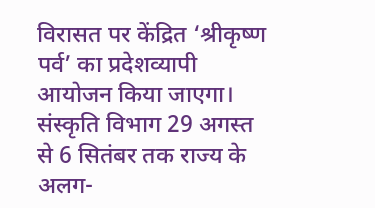विरासत पर केंद्रित ‘श्रीकृष्ण पर्व’ का प्रदेशव्यापी आयोजन किया जाएगा। संस्कृति विभाग 29 अगस्त से 6 सितंबर तक राज्य के अलग-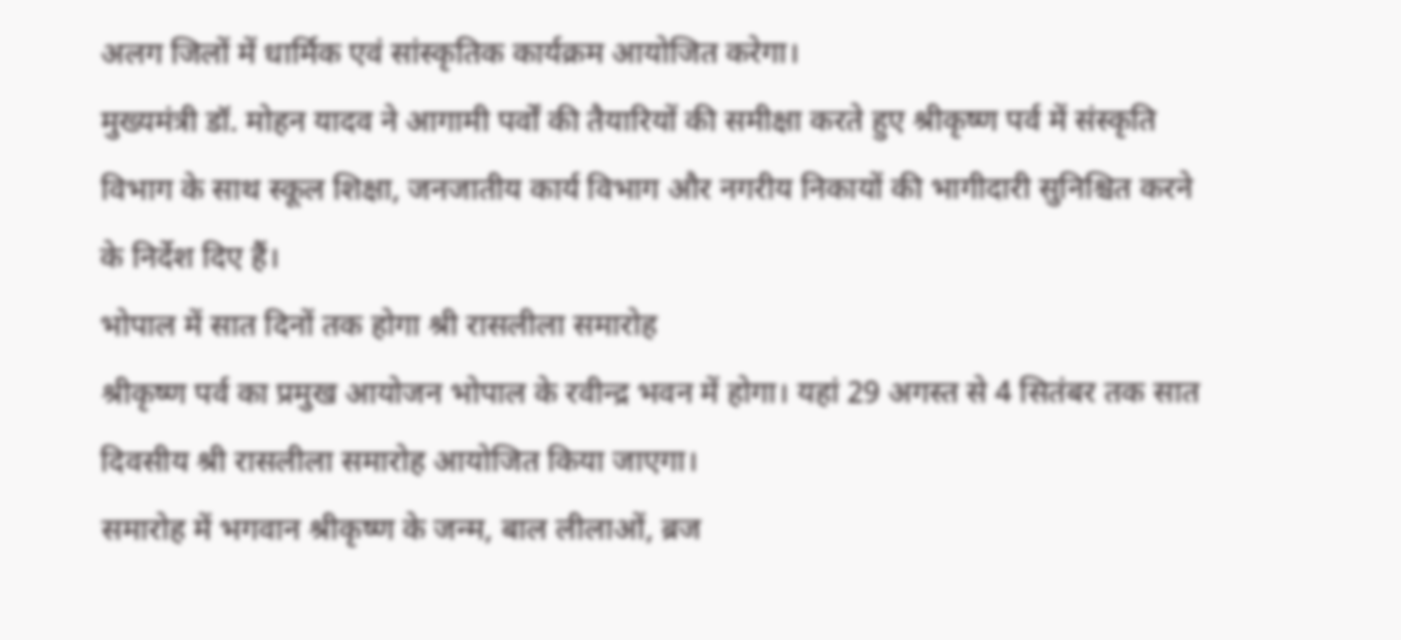अलग जिलों में धार्मिक एवं सांस्कृतिक कार्यक्रम आयोजित करेगा।
मुख्यमंत्री डॉ. मोहन यादव ने आगामी पर्वों की तैयारियों की समीक्षा करते हुए श्रीकृष्ण पर्व में संस्कृति विभाग के साथ स्कूल शिक्षा, जनजातीय कार्य विभाग और नगरीय निकायों की भागीदारी सुनिश्चित करने के निर्देश दिए हैं।
भोपाल में सात दिनों तक होगा श्री रासलीला समारोह
श्रीकृष्ण पर्व का प्रमुख आयोजन भोपाल के रवीन्द्र भवन में होगा। यहां 29 अगस्त से 4 सितंबर तक सात दिवसीय श्री रासलीला समारोह आयोजित किया जाएगा।
समारोह में भगवान श्रीकृष्ण के जन्म, बाल लीलाओं, ब्रज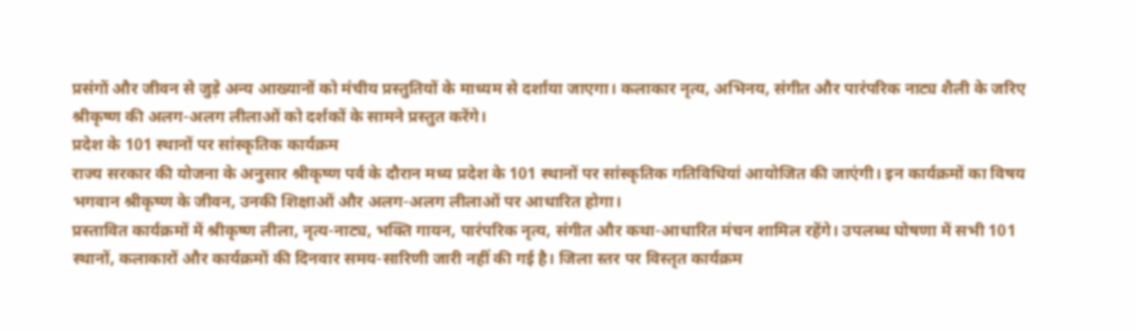प्रसंगों और जीवन से जुड़े अन्य आख्यानों को मंचीय प्रस्तुतियों के माध्यम से दर्शाया जाएगा। कलाकार नृत्य, अभिनय, संगीत और पारंपरिक नाट्य शैली के जरिए श्रीकृष्ण की अलग-अलग लीलाओं को दर्शकों के सामने प्रस्तुत करेंगे।
प्रदेश के 101 स्थानों पर सांस्कृतिक कार्यक्रम
राज्य सरकार की योजना के अनुसार श्रीकृष्ण पर्व के दौरान मध्य प्रदेश के 101 स्थानों पर सांस्कृतिक गतिविधियां आयोजित की जाएंगी। इन कार्यक्रमों का विषय भगवान श्रीकृष्ण के जीवन, उनकी शिक्षाओं और अलग-अलग लीलाओं पर आधारित होगा।
प्रस्तावित कार्यक्रमों में श्रीकृष्ण लीला, नृत्य-नाट्य, भक्ति गायन, पारंपरिक नृत्य, संगीत और कथा-आधारित मंचन शामिल रहेंगे। उपलब्ध घोषणा में सभी 101 स्थानों, कलाकारों और कार्यक्रमों की दिनवार समय-सारिणी जारी नहीं की गई है। जिला स्तर पर विस्तृत कार्यक्रम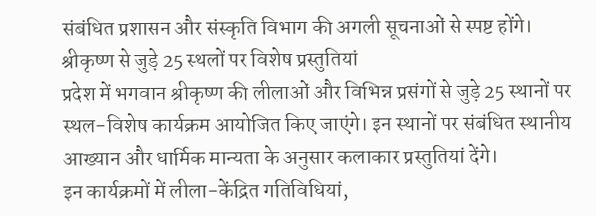संबंधित प्रशासन और संस्कृति विभाग की अगली सूचनाओं से स्पष्ट होंगे।
श्रीकृष्ण से जुड़े 25 स्थलों पर विशेष प्रस्तुतियां
प्रदेश में भगवान श्रीकृष्ण की लीलाओं और विभिन्न प्रसंगों से जुड़े 25 स्थानों पर स्थल-विशेष कार्यक्रम आयोजित किए जाएंगे। इन स्थानों पर संबंधित स्थानीय आख्यान और धार्मिक मान्यता के अनुसार कलाकार प्रस्तुतियां देंगे।
इन कार्यक्रमों में लीला-केंद्रित गतिविधियां,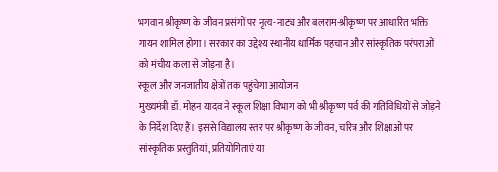भगवान श्रीकृष्ण के जीवन प्रसंगों पर नृत्य-नाट्य और बलराम-श्रीकृष्ण पर आधारित भक्ति गायन शामिल होगा। सरकार का उद्देश्य स्थानीय धार्मिक पहचान और सांस्कृतिक परंपराओं को मंचीय कला से जोड़ना है।
स्कूल और जनजातीय क्षेत्रों तक पहुंचेगा आयोजन
मुख्यमंत्री डॉ. मोहन यादव ने स्कूल शिक्षा विभाग को भी श्रीकृष्ण पर्व की गतिविधियों से जोड़ने के निर्देश दिए हैं। इससे विद्यालय स्तर पर श्रीकृष्ण के जीवन, चरित्र और शिक्षाओं पर सांस्कृतिक प्रस्तुतियां, प्रतियोगिताएं या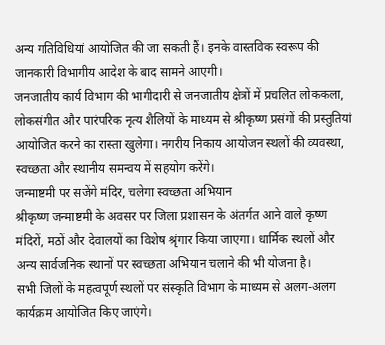अन्य गतिविधियां आयोजित की जा सकती हैं। इनके वास्तविक स्वरूप की जानकारी विभागीय आदेश के बाद सामने आएगी।
जनजातीय कार्य विभाग की भागीदारी से जनजातीय क्षेत्रों में प्रचलित लोककला, लोकसंगीत और पारंपरिक नृत्य शैलियों के माध्यम से श्रीकृष्ण प्रसंगों की प्रस्तुतियां आयोजित करने का रास्ता खुलेगा। नगरीय निकाय आयोजन स्थलों की व्यवस्था, स्वच्छता और स्थानीय समन्वय में सहयोग करेंगे।
जन्माष्टमी पर सजेंगे मंदिर, चलेगा स्वच्छता अभियान
श्रीकृष्ण जन्माष्टमी के अवसर पर जिला प्रशासन के अंतर्गत आने वाले कृष्ण मंदिरों, मठों और देवालयों का विशेष श्रृंगार किया जाएगा। धार्मिक स्थलों और अन्य सार्वजनिक स्थानों पर स्वच्छता अभियान चलाने की भी योजना है।
सभी जिलों के महत्वपूर्ण स्थलों पर संस्कृति विभाग के माध्यम से अलग-अलग कार्यक्रम आयोजित किए जाएंगे।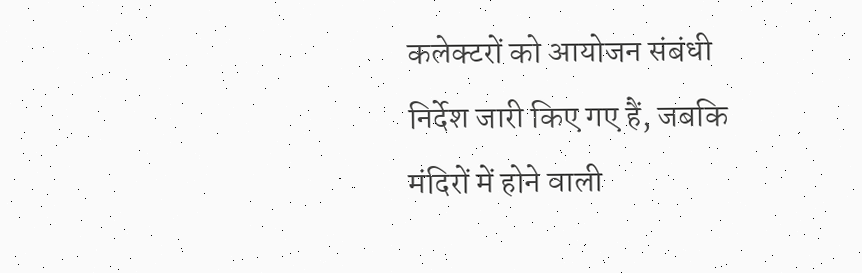कलेक्टरों को आयोजन संबंधी निर्देश जारी किए गए हैं, जबकि मंदिरों में होने वाली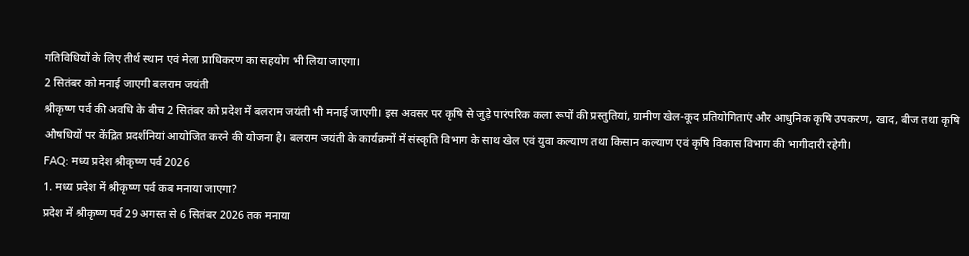गतिविधियों के लिए तीर्थ स्थान एवं मेला प्राधिकरण का सहयोग भी लिया जाएगा।
2 सितंबर को मनाई जाएगी बलराम जयंती
श्रीकृष्ण पर्व की अवधि के बीच 2 सितंबर को प्रदेश में बलराम जयंती भी मनाई जाएगी। इस अवसर पर कृषि से जुड़े पारंपरिक कला रूपों की प्रस्तुतियां, ग्रामीण खेल-कूद प्रतियोगिताएं और आधुनिक कृषि उपकरण, खाद, बीज तथा कृषि औषधियों पर केंद्रित प्रदर्शनियां आयोजित करने की योजना है। बलराम जयंती के कार्यक्रमों में संस्कृति विभाग के साथ खेल एवं युवा कल्याण तथा किसान कल्याण एवं कृषि विकास विभाग की भागीदारी रहेगी।
FAQ: मध्य प्रदेश श्रीकृष्ण पर्व 2026
1. मध्य प्रदेश में श्रीकृष्ण पर्व कब मनाया जाएगा?
प्रदेश में श्रीकृष्ण पर्व 29 अगस्त से 6 सितंबर 2026 तक मनाया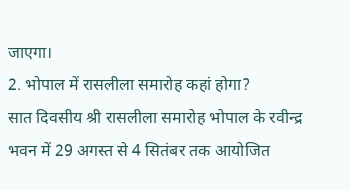जाएगा।
2. भोपाल में रासलीला समारोह कहां होगा?
सात दिवसीय श्री रासलीला समारोह भोपाल के रवीन्द्र भवन में 29 अगस्त से 4 सितंबर तक आयोजित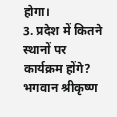होगा।
3. प्रदेश में कितने स्थानों पर कार्यक्रम होंगे?
भगवान श्रीकृष्ण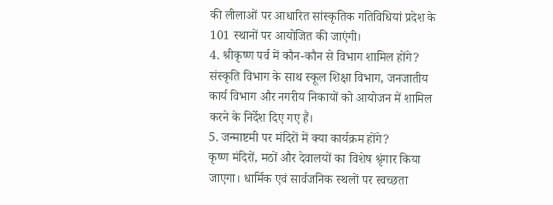की लीलाओं पर आधारित सांस्कृतिक गतिविधियां प्रदेश के 101 स्थानों पर आयोजित की जाएंगी।
4. श्रीकृष्ण पर्व में कौन-कौन से विभाग शामिल होंगे?
संस्कृति विभाग के साथ स्कूल शिक्षा विभाग, जनजातीय कार्य विभाग और नगरीय निकायों को आयोजन में शामिल करने के निर्देश दिए गए हैं।
5. जन्माष्टमी पर मंदिरों में क्या कार्यक्रम होंगे?
कृष्ण मंदिरों, मठों और देवालयों का विशेष श्रृंगार किया जाएगा। धार्मिक एवं सार्वजनिक स्थलों पर स्वच्छता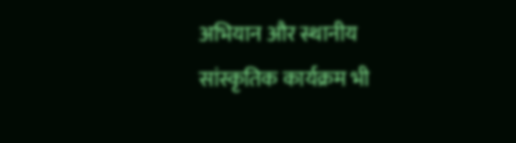अभियान और स्थानीय सांस्कृतिक कार्यक्रम भी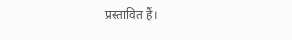प्रस्तावित हैं।